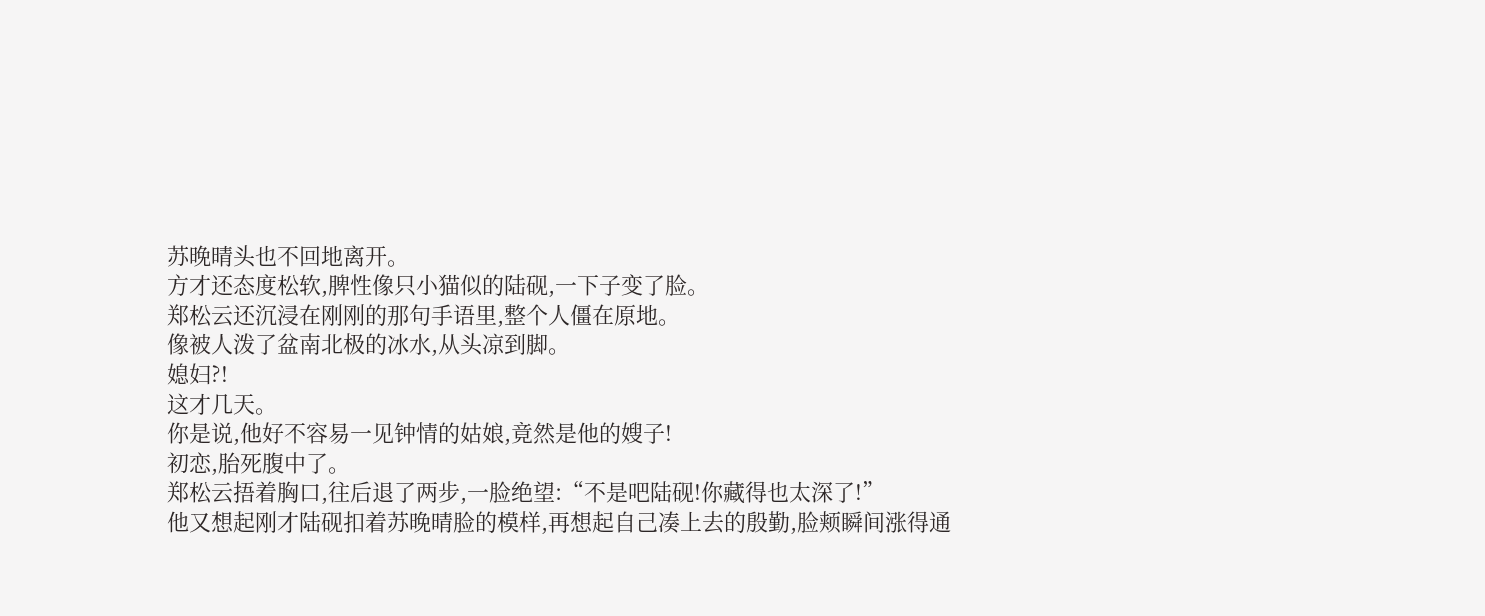苏晚晴头也不回地离开。
方才还态度松软,脾性像只小猫似的陆砚,一下子变了脸。
郑松云还沉浸在刚刚的那句手语里,整个人僵在原地。
像被人泼了盆南北极的冰水,从头凉到脚。
媳妇?!
这才几天。
你是说,他好不容易一见钟情的姑娘,竟然是他的嫂子!
初恋,胎死腹中了。
郑松云捂着胸口,往后退了两步,一脸绝望:“不是吧陆砚!你藏得也太深了!”
他又想起刚才陆砚扣着苏晚晴脸的模样,再想起自己凑上去的殷勤,脸颊瞬间涨得通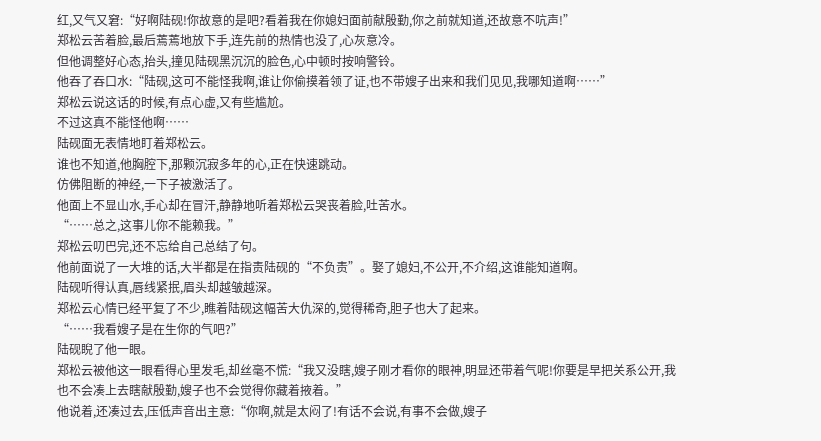红,又气又窘:“好啊陆砚!你故意的是吧?看着我在你媳妇面前献殷勤,你之前就知道,还故意不吭声!”
郑松云苦着脸,最后蔫蔫地放下手,连先前的热情也没了,心灰意冷。
但他调整好心态,抬头,撞见陆砚黑沉沉的脸色,心中顿时按响警铃。
他吞了吞口水:“陆砚,这可不能怪我啊,谁让你偷摸着领了证,也不带嫂子出来和我们见见,我哪知道啊……”
郑松云说这话的时候,有点心虚,又有些尴尬。
不过这真不能怪他啊……
陆砚面无表情地盯着郑松云。
谁也不知道,他胸腔下,那颗沉寂多年的心,正在快速跳动。
仿佛阻断的神经,一下子被激活了。
他面上不显山水,手心却在冒汗,静静地听着郑松云哭丧着脸,吐苦水。
“……总之,这事儿你不能赖我。”
郑松云叨巴完,还不忘给自己总结了句。
他前面说了一大堆的话,大半都是在指责陆砚的“不负责”。娶了媳妇,不公开,不介绍,这谁能知道啊。
陆砚听得认真,唇线紧抿,眉头却越皱越深。
郑松云心情已经平复了不少,瞧着陆砚这幅苦大仇深的,觉得稀奇,胆子也大了起来。
“……我看嫂子是在生你的气吧?”
陆砚睨了他一眼。
郑松云被他这一眼看得心里发毛,却丝毫不慌:“我又没瞎,嫂子刚才看你的眼神,明显还带着气呢!你要是早把关系公开,我也不会凑上去瞎献殷勤,嫂子也不会觉得你藏着掖着。”
他说着,还凑过去,压低声音出主意:“你啊,就是太闷了!有话不会说,有事不会做,嫂子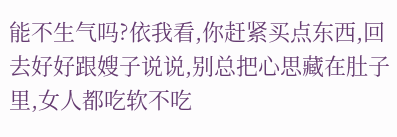能不生气吗?依我看,你赶紧买点东西,回去好好跟嫂子说说,别总把心思藏在肚子里,女人都吃软不吃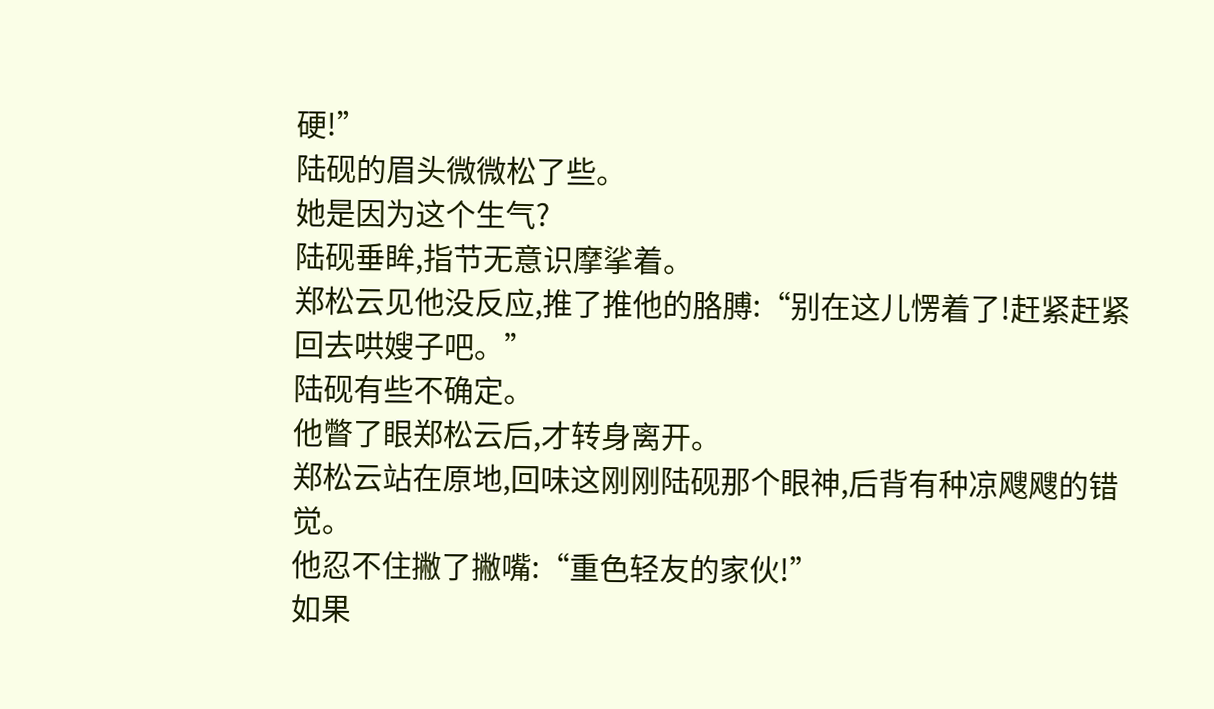硬!”
陆砚的眉头微微松了些。
她是因为这个生气?
陆砚垂眸,指节无意识摩挲着。
郑松云见他没反应,推了推他的胳膊:“别在这儿愣着了!赶紧赶紧回去哄嫂子吧。”
陆砚有些不确定。
他瞥了眼郑松云后,才转身离开。
郑松云站在原地,回味这刚刚陆砚那个眼神,后背有种凉飕飕的错觉。
他忍不住撇了撇嘴:“重色轻友的家伙!”
如果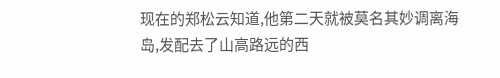现在的郑松云知道,他第二天就被莫名其妙调离海岛,发配去了山高路远的西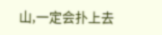山,一定会扑上去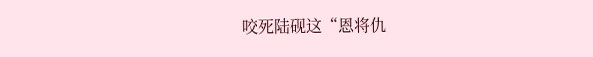咬死陆砚这“恩将仇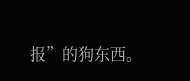报”的狗东西。